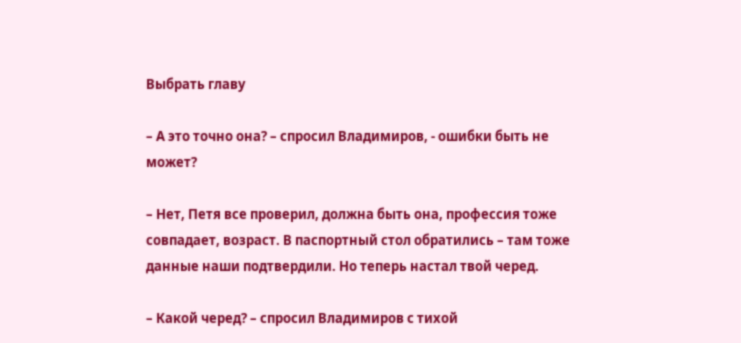Выбрать главу

– А это точно она? – спросил Владимиров, - ошибки быть не может?

– Нет, Петя все проверил, должна быть она, профессия тоже совпадает, возраст. В паспортный стол обратились – там тоже данные наши подтвердили. Но теперь настал твой черед.

– Какой черед? – спросил Владимиров с тихой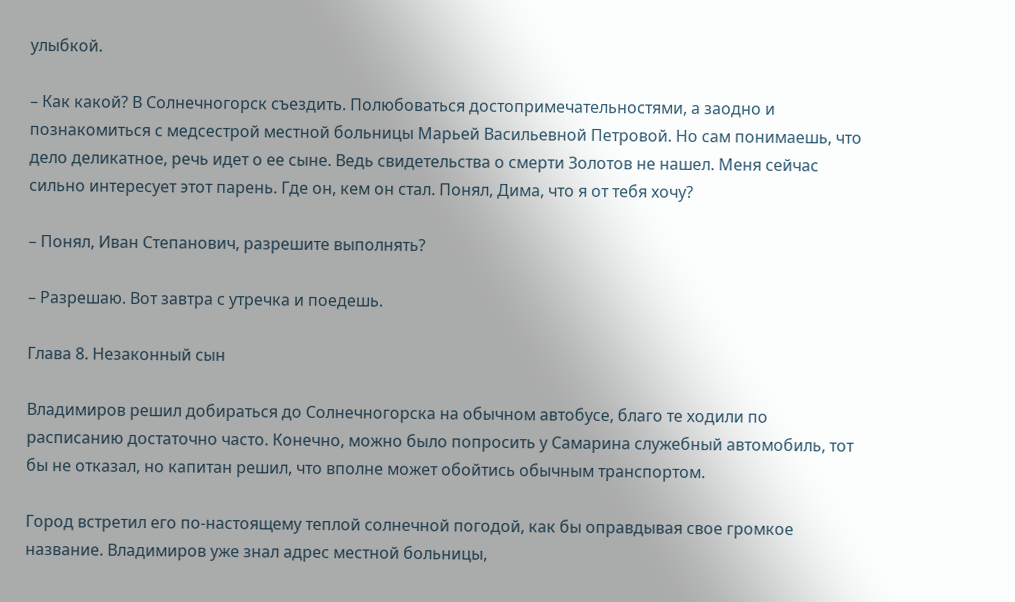улыбкой.

– Как какой? В Солнечногорск съездить. Полюбоваться достопримечательностями, а заодно и познакомиться с медсестрой местной больницы Марьей Васильевной Петровой. Но сам понимаешь, что дело деликатное, речь идет о ее сыне. Ведь свидетельства о смерти Золотов не нашел. Меня сейчас сильно интересует этот парень. Где он, кем он стал. Понял, Дима, что я от тебя хочу?

– Понял, Иван Степанович, разрешите выполнять?

– Разрешаю. Вот завтра с утречка и поедешь.

Глава 8. Незаконный сын

Владимиров решил добираться до Солнечногорска на обычном автобусе, благо те ходили по расписанию достаточно часто. Конечно, можно было попросить у Самарина служебный автомобиль, тот бы не отказал, но капитан решил, что вполне может обойтись обычным транспортом.

Город встретил его по-настоящему теплой солнечной погодой, как бы оправдывая свое громкое название. Владимиров уже знал адрес местной больницы,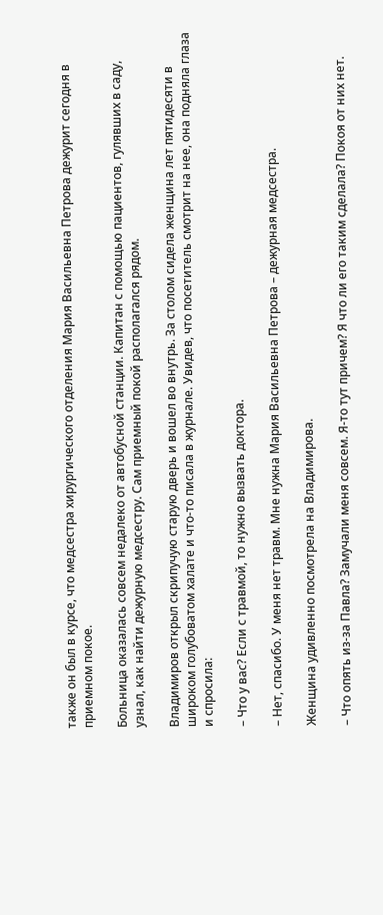также он был в курсе, что медсестра хирургического отделения Мария Васильевна Петрова дежурит сегодня в приемном покое.

Больница оказалась совсем недалеко от автобусной станции. Капитан с помощью пациентов, гулявших в саду, узнал, как найти дежурную медсестру. Сам приемный покой располагался рядом.

Владимиров открыл скрипучую старую дверь и вошел во внутрь. За столом сидела женщина лет пятидесяти в широком голубоватом халате и что-то писала в журнале. Увидев, что посетитель смотрит на нее, она подняла глаза и спросила:

– Что у вас? Если с травмой, то нужно вызвать доктора.

– Нет, спасибо. У меня нет травм. Мне нужна Мария Васильевна Петрова – дежурная медсестра.

Женщина удивленно посмотрела на Владимирова.

– Что опять из-за Павла? Замучали меня совсем. Я-то тут причем? Я что ли его таким сделала? Покоя от них нет.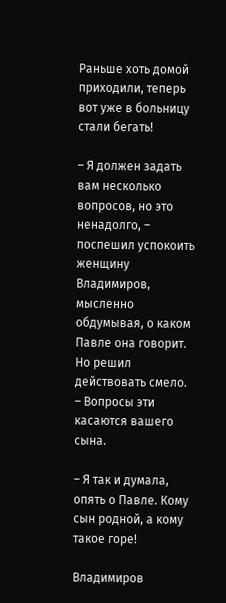Раньше хоть домой приходили, теперь вот уже в больницу стали бегать!

– Я должен задать вам несколько вопросов, но это ненадолго, – поспешил успокоить женщину Владимиров, мысленно обдумывая, о каком Павле она говорит. Но решил действовать смело. – Вопросы эти касаются вашего сына.

– Я так и думала, опять о Павле. Кому сын родной, а кому такое горе!

Владимиров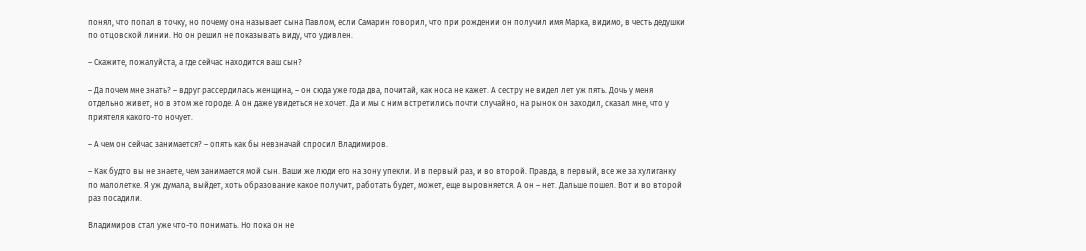понял, что попал в точку, но почему она называет сына Павлом, если Самарин говорил, что при рождении он получил имя Марка, видимо, в честь дедушки по отцовской линии. Но он решил не показывать виду, что удивлен.

– Скажите, пожалуйста, а где сейчас находится ваш сын?

– Да почем мне знать? – вдруг рассердилась женщина, – он сюда уже года два, почитай, как носа не кажет. А сестру не видел лет уж пять. Дочь у меня отдельно живет, но в этом же городе. А он даже увидеться не хочет. Да и мы с ним встретились почти случайно, на рынок он заходил, сказал мне, что у приятеля какого-то ночует.

– А чем он сейчас занимается? – опять как бы невзначай спросил Владимиров.

– Как будто вы не знаете, чем занимается мой сын. Ваши же люди его на зону упекли. И в первый раз, и во второй. Правда, в первый, все же за хулиганку по малолетке. Я уж думала, выйдет, хоть образование какое получит, работать будет, может, еще выровняется. А он – нет. Дальше пошел. Вот и во второй раз посадили.

Владимиров стал уже что-то понимать. Но пока он не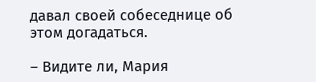давал своей собеседнице об этом догадаться.

– Видите ли, Мария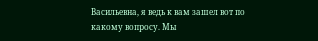Васильевна, я ведь к вам зашел вот по какому вопросу. Мы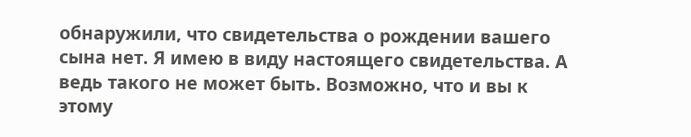обнаружили, что свидетельства о рождении вашего сына нет. Я имею в виду настоящего свидетельства. А ведь такого не может быть. Возможно, что и вы к этому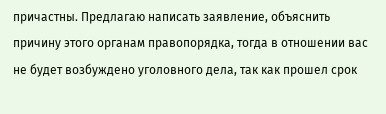причастны. Предлагаю написать заявление, объяснить причину этого органам правопорядка, тогда в отношении вас не будет возбуждено уголовного дела, так как прошел срок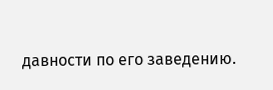давности по его заведению.